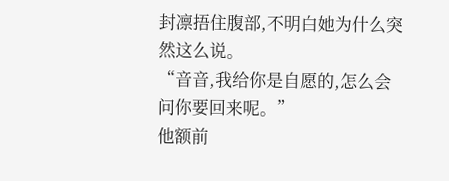封凛捂住腹部,不明白她为什么突然这么说。
“音音,我给你是自愿的,怎么会问你要回来呢。”
他额前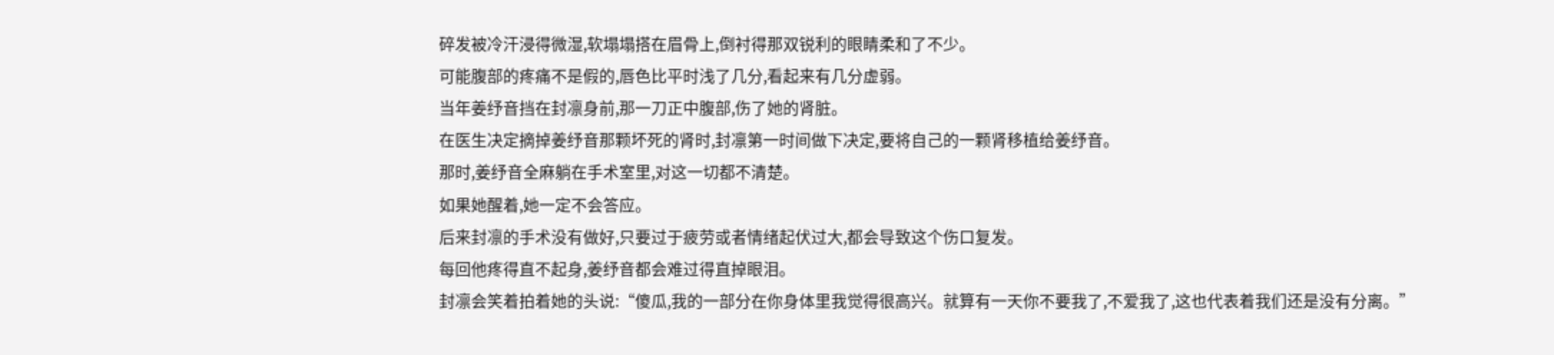碎发被冷汗浸得微湿,软塌塌搭在眉骨上,倒衬得那双锐利的眼睛柔和了不少。
可能腹部的疼痛不是假的,唇色比平时浅了几分,看起来有几分虚弱。
当年姜纾音挡在封凛身前,那一刀正中腹部,伤了她的肾脏。
在医生决定摘掉姜纾音那颗坏死的肾时,封凛第一时间做下决定,要将自己的一颗肾移植给姜纾音。
那时,姜纾音全麻躺在手术室里,对这一切都不清楚。
如果她醒着,她一定不会答应。
后来封凛的手术没有做好,只要过于疲劳或者情绪起伏过大,都会导致这个伤口复发。
每回他疼得直不起身,姜纾音都会难过得直掉眼泪。
封凛会笑着拍着她的头说:“傻瓜,我的一部分在你身体里我觉得很高兴。就算有一天你不要我了,不爱我了,这也代表着我们还是没有分离。”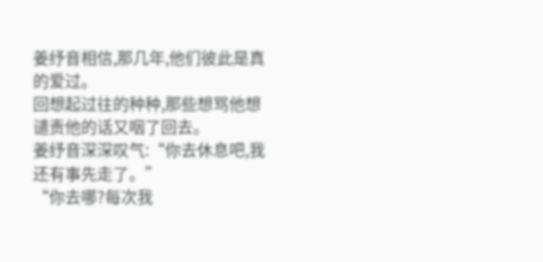姜纾音相信,那几年,他们彼此是真的爱过。
回想起过往的种种,那些想骂他想谴责他的话又咽了回去。
姜纾音深深叹气:“你去休息吧,我还有事先走了。”
“你去哪?每次我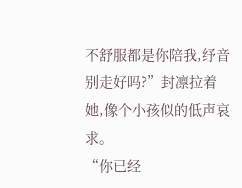不舒服都是你陪我,纾音别走好吗?”封凛拉着她,像个小孩似的低声哀求。
“你已经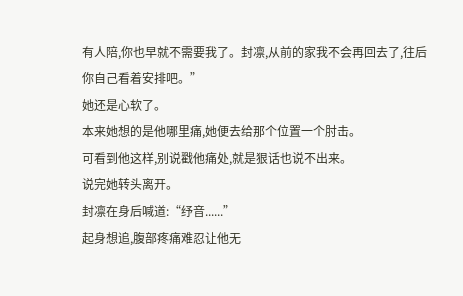有人陪,你也早就不需要我了。封凛,从前的家我不会再回去了,往后你自己看着安排吧。”
她还是心软了。
本来她想的是他哪里痛,她便去给那个位置一个肘击。
可看到他这样,别说戳他痛处,就是狠话也说不出来。
说完她转头离开。
封凛在身后喊道:“纾音......”
起身想追,腹部疼痛难忍让他无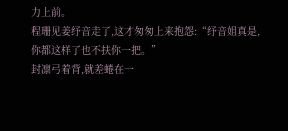力上前。
程珊见姜纾音走了,这才匆匆上来抱怨:“纾音姐真是,你都这样了也不扶你一把。”
封凛弓着背,就差蜷在一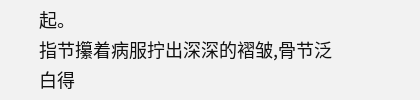起。
指节攥着病服拧出深深的褶皱,骨节泛白得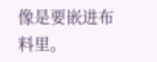像是要嵌进布料里。